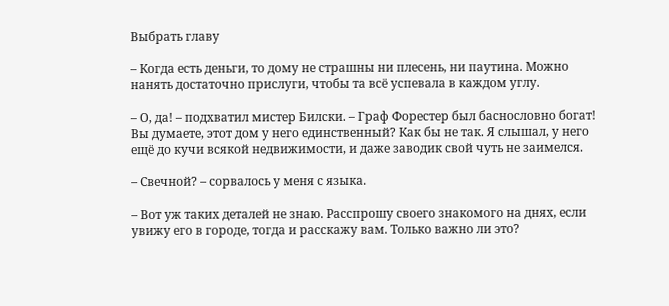Выбрать главу

– Когда есть деньги, то дому не страшны ни плесень, ни паутина. Можно нанять достаточно прислуги, чтобы та всё успевала в каждом углу.

– О, да! – подхватил мистер Билски. – Граф Форестер был баснословно богат! Вы думаете, этот дом у него единственный? Как бы не так. Я слышал, у него ещё до кучи всякой недвижимости, и даже заводик свой чуть не заимелся.

– Свечной? – сорвалось у меня с языка.

– Вот уж таких деталей не знаю. Расспрошу своего знакомого на днях, если увижу его в городе, тогда и расскажу вам. Только важно ли это?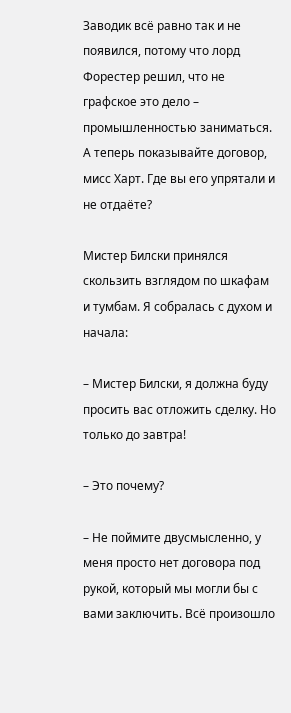Заводик всё равно так и не появился, потому что лорд Форестер решил, что не графское это дело – промышленностью заниматься. А теперь показывайте договор, мисс Харт. Где вы его упрятали и не отдаёте?

Мистер Билски принялся скользить взглядом по шкафам и тумбам. Я собралась с духом и начала:

– Мистер Билски, я должна буду просить вас отложить сделку. Но только до завтра!

– Это почему?

– Не поймите двусмысленно, у меня просто нет договора под рукой, который мы могли бы с вами заключить. Всё произошло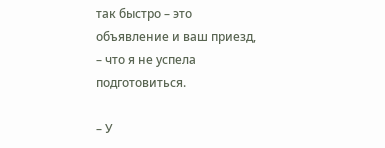так быстро – это объявление и ваш приезд, – что я не успела подготовиться.

– У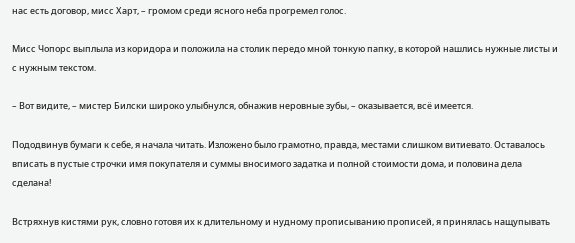нас есть договор, мисс Харт, – громом среди ясного неба прогремел голос.

Мисс Чопорс выплыла из коридора и положила на столик передо мной тонкую папку, в которой нашлись нужные листы и с нужным текстом.

– Вот видите, – мистер Билски широко улыбнулся, обнажив неровные зубы, – оказывается, всё имеется.

Пододвинув бумаги к себе, я начала читать. Изложено было грамотно, правда, местами слишком витиевато. Оставалось вписать в пустые строчки имя покупателя и суммы вносимого задатка и полной стоимости дома, и половина дела сделана!

Встряхнув кистями рук, словно готовя их к длительному и нудному прописыванию прописей, я принялась нащупывать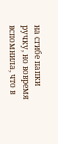на сгибе папки ручку, но вовремя вспомнила, что в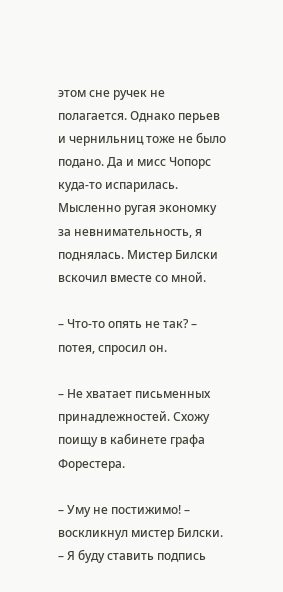этом сне ручек не полагается. Однако перьев и чернильниц тоже не было подано. Да и мисс Чопорс куда-то испарилась. Мысленно ругая экономку за невнимательность, я поднялась. Мистер Билски вскочил вместе со мной.

– Что-то опять не так? – потея, спросил он.

– Не хватает письменных принадлежностей. Схожу поищу в кабинете графа Форестера.

– Уму не постижимо! – воскликнул мистер Билски. – Я буду ставить подпись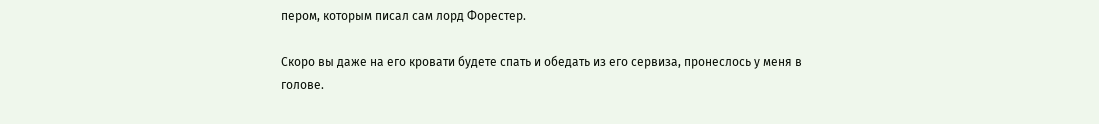пером, которым писал сам лорд Форестер.

Скоро вы даже на его кровати будете спать и обедать из его сервиза, пронеслось у меня в голове.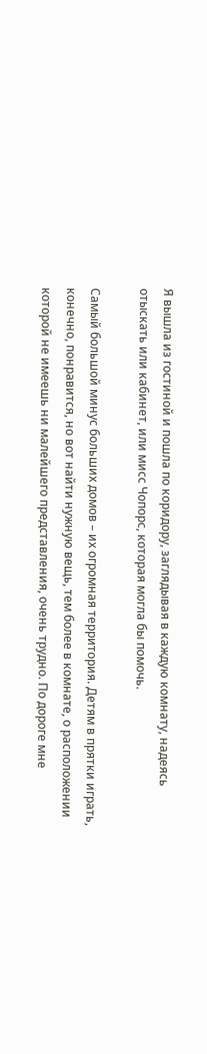Я вышла из гостиной и пошла по коридору, заглядывая в каждую комнату, надеясь отыскать или кабинет, или мисс Чопорс, которая могла бы помочь.

Самый большой минус больших домов – их огромная территория. Детям в прятки играть, конечно, понравится, но вот найти нужную вещь, тем более в комнате, о расположении которой не имеешь ни малейшего представления, очень трудно. По дороге мне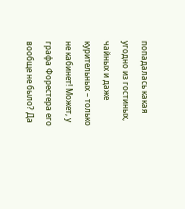попадалась какая угодно из гостиных, чайных и даже курительных – только не кабинет! Может, у графа Форестера его вообще не было? Да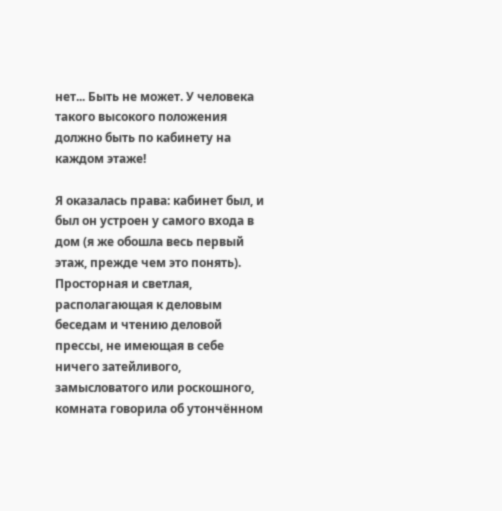нет... Быть не может. У человека такого высокого положения должно быть по кабинету на каждом этаже!

Я оказалась права: кабинет был, и был он устроен у самого входа в дом (я же обошла весь первый этаж, прежде чем это понять). Просторная и светлая, располагающая к деловым беседам и чтению деловой прессы, не имеющая в себе ничего затейливого, замысловатого или роскошного, комната говорила об утончённом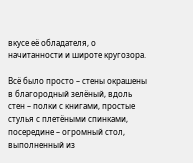вкусе её обладателя, о начитанности и широте кругозора.

Всё было просто – стены окрашены в благородный зелёный, вдоль стен – полки с книгами, простые стулья с плетёными спинками, посередине – огромный стол, выполненный из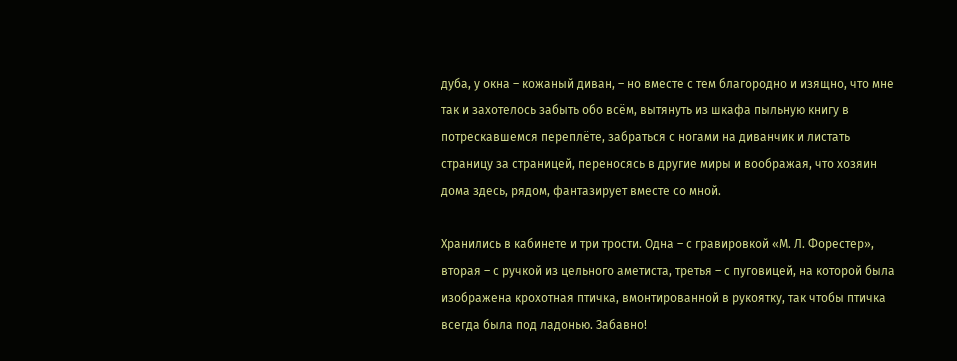дуба, у окна – кожаный диван, – но вместе с тем благородно и изящно, что мне так и захотелось забыть обо всём, вытянуть из шкафа пыльную книгу в потрескавшемся переплёте, забраться с ногами на диванчик и листать страницу за страницей, переносясь в другие миры и воображая, что хозяин дома здесь, рядом, фантазирует вместе со мной.

Хранились в кабинете и три трости. Одна – с гравировкой «М. Л. Форестер», вторая – с ручкой из цельного аметиста, третья – с пуговицей, на которой была изображена крохотная птичка, вмонтированной в рукоятку, так чтобы птичка всегда была под ладонью. Забавно!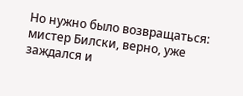Но нужно было возвращаться: мистер Билски, верно, уже заждался и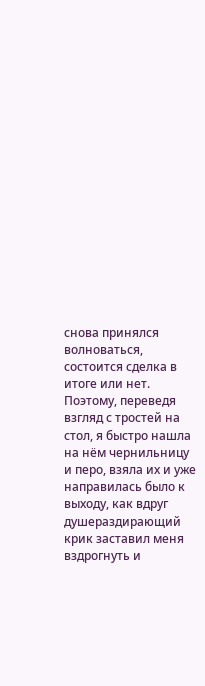снова принялся волноваться, состоится сделка в итоге или нет. Поэтому, переведя взгляд с тростей на стол, я быстро нашла на нём чернильницу и перо, взяла их и уже направилась было к выходу, как вдруг душераздирающий крик заставил меня вздрогнуть и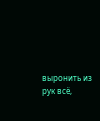выронить из рук всё,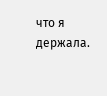что я держала.